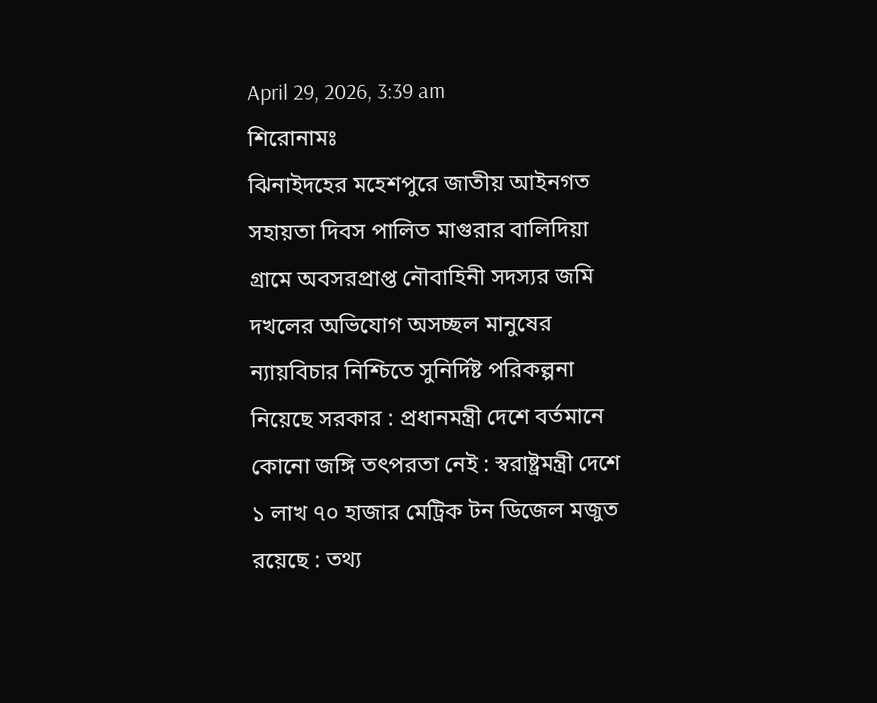April 29, 2026, 3:39 am
শিরোনামঃ
ঝিনাইদহের মহেশপুরে জাতীয় আইনগত সহায়তা দিবস পালিত মাগুরার বালিদিয়া গ্রামে অবসরপ্রাপ্ত নৌবাহিনী সদস্যর জমি দখলের অভিযোগ অসচ্ছল মানুষের ন্যায়বিচার নিশ্চিতে সুনির্দিষ্ট পরিকল্পনা নিয়েছে সরকার : প্রধানমন্ত্রী দেশে বর্তমানে কোনো জঙ্গি তৎপরতা নেই : স্বরাষ্ট্রমন্ত্রী দেশে ১ লাখ ৭০ হাজার মেট্রিক টন ডিজেল মজুত রয়েছে : তথ্য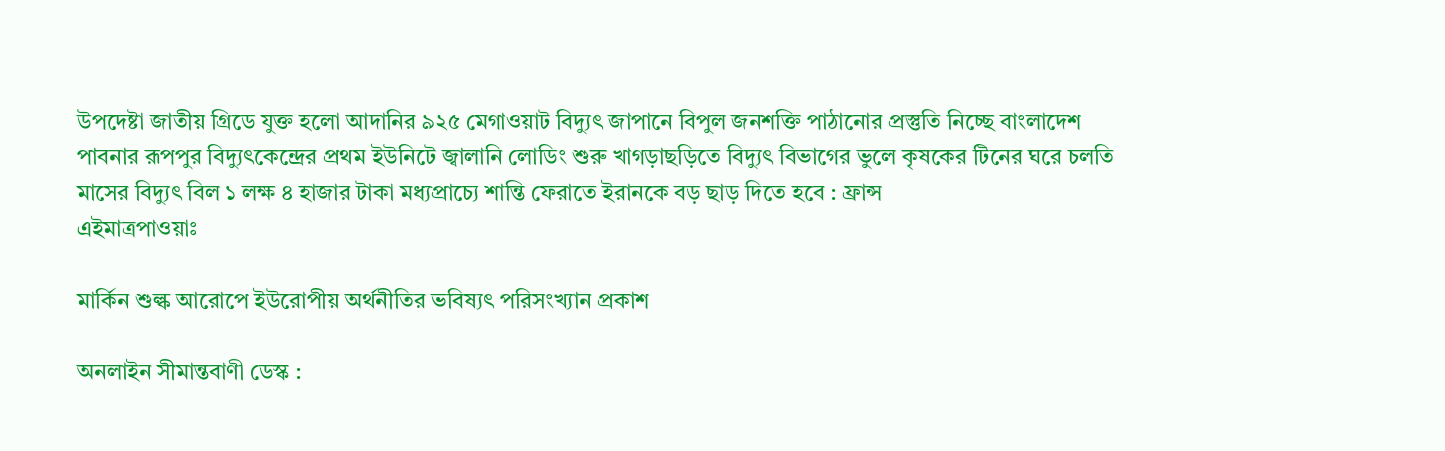উপদেষ্টা জাতীয় গ্রিডে যুক্ত হলো আদানির ৯২৫ মেগাওয়াট বিদ্যুৎ জাপানে বিপুল জনশক্তি পাঠানোর প্রস্তুতি নিচ্ছে বাংলাদেশ পাবনার রূপপুর বিদ্যুৎকেন্দ্রের প্রথম ইউনিটে জ্বালানি লোডিং শুরু খাগড়াছড়িতে বিদ্যুৎ বিভাগের ভুলে কৃষকের টিনের ঘরে চলতি মাসের বিদ্যুৎ বিল ১ লক্ষ ৪ হাজার টাকা মধ্যপ্রাচ্যে শান্তি ফেরাতে ইরানকে বড় ছাড় দিতে হবে : ফ্রান্স
এইমাত্রপাওয়াঃ

মার্কিন শুল্ক আরোপে ইউরোপীয় অর্থনীতির ভবিষ্যৎ পরিসংখ্যান প্রকাশ

অনলাইন সীমান্তবাণী ডেস্ক :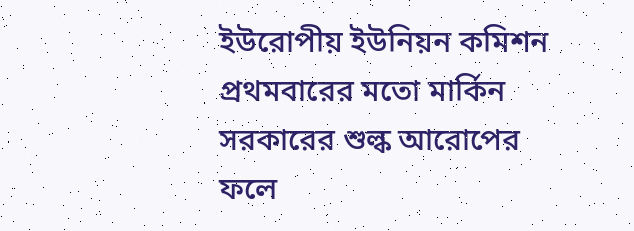ইউরোপীয় ইউনিয়ন কমিশন প্রথমবারের মতো মার্কিন সরকারের শুল্ক আরোপের ফলে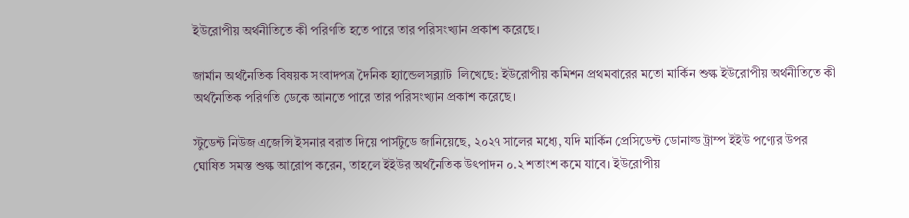ইউরোপীয় অর্থনীতিতে কী পরিণতি হতে পারে তার পরিসংখ্যান প্রকাশ করেছে।

জার্মান অর্থনৈতিক বিষয়ক সংবাদপত্র দৈনিক হ্যান্ডেলসব্ল্যাট  লিখেছে: ইউরোপীয় কমিশন প্রথমবারের মতো মার্কিন শুল্ক ইউরোপীয় অর্থনীতিতে কী অর্থনৈতিক পরিণতি ডেকে আনতে পারে তার পরিসংখ্যান প্রকাশ করেছে।

স্টুডেন্ট নিউজ এজেন্সি ইসনার বরাত দিয়ে পার্সটুডে জানিয়েছে, ২০২৭ সালের মধ্যে, যদি মার্কিন প্রেসিডেন্ট ডোনাল্ড ট্রাম্প ইইউ পণ্যের উপর ঘোষিত সমস্ত শুল্ক আরোপ করেন, তাহলে ইইউর অর্থনৈতিক উৎপাদন ০.২ শতাংশ কমে যাবে। ইউরোপীয়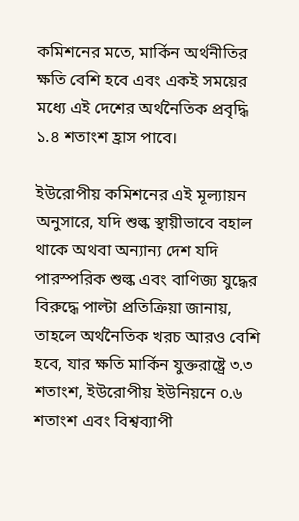কমিশনের মতে, মার্কিন অর্থনীতির ক্ষতি বেশি হবে এবং একই সময়ের মধ্যে এই দেশের অর্থনৈতিক প্রবৃদ্ধি ১.৪ শতাংশ হ্রাস পাবে।

ইউরোপীয় কমিশনের এই মূল্যায়ন অনুসারে, যদি শুল্ক স্থায়ীভাবে বহাল থাকে অথবা অন্যান্য দেশ যদি পারস্পরিক শুল্ক এবং বাণিজ্য যুদ্ধের বিরুদ্ধে পাল্টা প্রতিক্রিয়া জানায়, তাহলে অর্থনৈতিক খরচ আরও বেশি হবে, যার ক্ষতি মার্কিন যুক্তরাষ্ট্রে ৩.৩ শতাংশ, ইউরোপীয় ইউনিয়নে ০.৬ শতাংশ এবং বিশ্বব্যাপী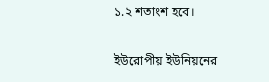১.২ শতাংশ হবে।

ইউরোপীয় ইউনিয়নের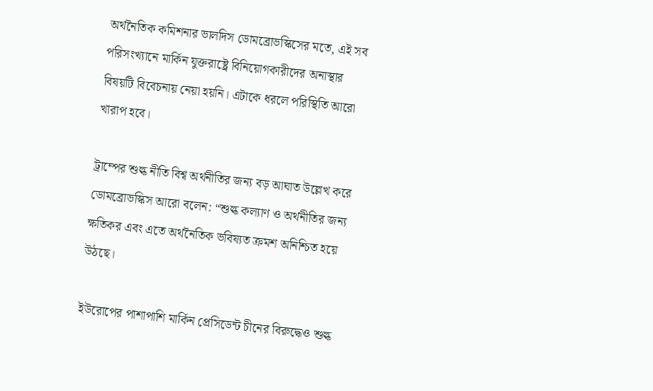অর্থনৈতিক কমিশনার ভালদিস ডোমব্রোভস্কিসের মতে, এই সব পরিসংখ্যানে মার্কিন যুক্তরাষ্ট্রে বিনিয়োগকারীদের অনাস্থার বিষয়টি বিবেচনায় নেয়া হয়নি। এটাকে ধরলে পরিস্থিতি আরো খারাপ হবে।

ট্রাম্পের শুল্ক নীতি বিশ্ব অর্থনীতির জন্য বড় আঘাত উল্লেখ করে ডোমব্রোভস্কিস আরো বলেন: “শুল্ক কল্যাণ ও অর্থনীতির জন্য ক্ষতিকর এবং এতে অর্থনৈতিক ভবিষ্যত ক্রমশ অনিশ্চিত হয়ে উঠছে।

ইউরোপের পাশাপাশি মার্কিন প্রেসিডেন্ট চীনের বিরুদ্ধেও শুল্ক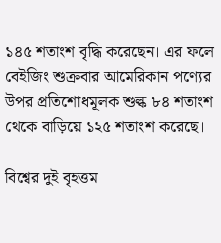১৪৫ শতাংশ বৃদ্ধি করেছেন। এর ফলে বেইজিং শুক্রবার আমেরিকান পণ্যের উপর প্রতিশোধমূলক শুল্ক ৮৪ শতাংশ থেকে বাড়িয়ে ১২৫ শতাংশ করেছে।

বিশ্বের দুই বৃহত্তম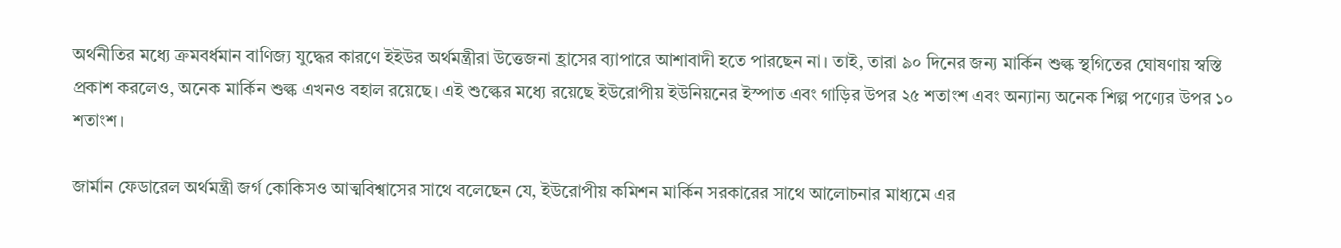অর্থনীতির মধ্যে ক্রমবর্ধমান বাণিজ্য যুদ্ধের কারণে ইইউর অর্থমন্ত্রীরা উত্তেজনা হ্রাসের ব্যাপারে আশাবাদী হতে পারছেন না। তাই, তারা ৯০ দিনের জন্য মার্কিন শুল্ক স্থগিতের ঘোষণায় স্বস্তি প্রকাশ করলেও, অনেক মার্কিন শুল্ক এখনও বহাল রয়েছে। এই শুল্কের মধ্যে রয়েছে ইউরোপীয় ইউনিয়নের ইস্পাত এবং গাড়ির উপর ২৫ শতাংশ এবং অন্যান্য অনেক শিল্প পণ্যের উপর ১০ শতাংশ।

জার্মান ফেডারেল অর্থমন্ত্রী জর্গ কোকিসও আত্মবিশ্বাসের সাথে বলেছেন যে, ইউরোপীয় কমিশন মার্কিন সরকারের সাথে আলোচনার মাধ্যমে এর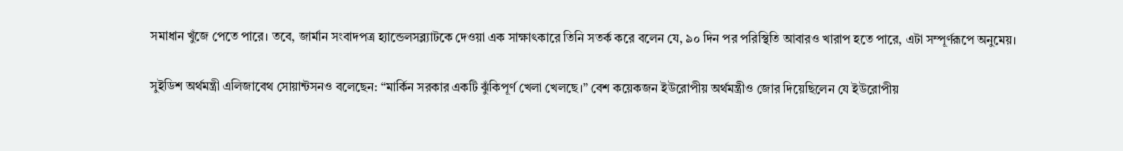সমাধান খুঁজে পেতে পারে। তবে, জার্মান সংবাদপত্র হ্যান্ডেলসব্ল্যাটকে দেওয়া এক সাক্ষাৎকারে তিনি সতর্ক করে বলেন যে, ৯০ দিন পর পরিস্থিতি আবারও খারাপ হতে পারে, এটা সম্পূর্ণরূপে অনুমেয়।

সুইডিশ অর্থমন্ত্রী এলিজাবেথ সোয়ান্টসনও বলেছেন: “মার্কিন সরকার একটি ঝুঁকিপূর্ণ খেলা খেলছে।” বেশ কয়েকজন ইউরোপীয় অর্থমন্ত্রীও জোর দিয়েছিলেন যে ইউরোপীয়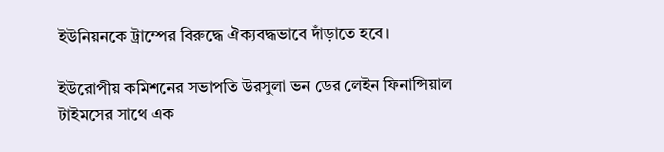ইউনিয়নকে ট্রাম্পের বিরুদ্ধে ঐক্যবদ্ধভাবে দাঁড়াতে হবে।

ইউরোপীয় কমিশনের সভাপতি উরসুলা ভন ডের লেইন ফিনান্সিয়াল টাইমসের সাথে এক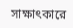সাক্ষাৎকারে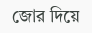জোর দিয়ে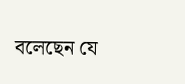বলেছেন যে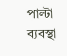পাল্টা ব্যবস্থা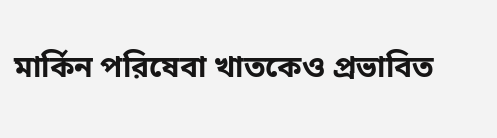মার্কিন পরিষেবা খাতকেও প্রভাবিত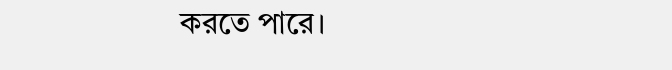করতে পারে।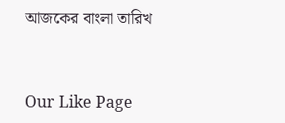আজকের বাংলা তারিখ



Our Like Page